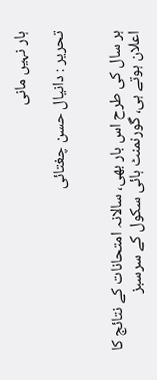ہار نہیں مانی

تحریر : دانیال حسن چغتائی


ہر سال کی طرح اس بار بھی، سالانہ امتحانات کے نتائج کا اعلان ہوتے ہی، گورنمنٹ ہائی سکول کے سرسبز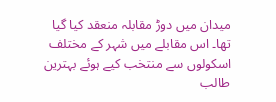میدان میں دوڑ مقابلہ منعقد کیا گیا تھا۔ اس مقابلے میں شہر کے مختلف اسکولوں سے منتخب کیے ہوئے بہترین طالب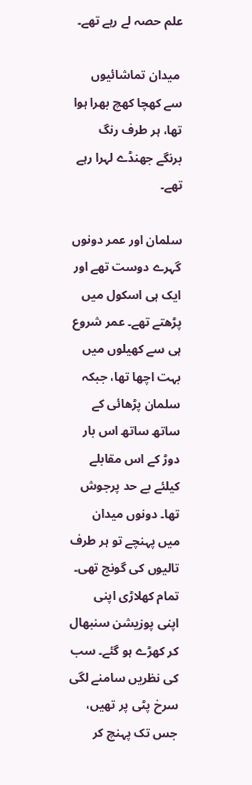علم حصہ لے رہے تھے۔

 میدان تماشائیوں سے کھچا کھچ بھرا ہوا تھا، ہر طرف رنگ برنگے جھنڈے لہرا رہے تھے۔

سلمان اور عمر دونوں گہرے دوست تھے اور ایک ہی اسکول میں پڑھتے تھے۔ عمر شروع ہی سے کھیلوں میں بہت اچھا تھا، جبکہ سلمان پڑھائی کے ساتھ ساتھ اس بار دوڑ کے اس مقابلے کیلئے بے حد پرجوش تھا۔ دونوں میدان میں پہنچے تو ہر طرف تالیوں کی گونج تھی۔ تمام کھلاڑی اپنی اپنی پوزیشن سنبھال کر کھڑے ہو گئے۔ سب کی نظریں سامنے لگی سرخ پٹی پر تھیں، جس تک پہنچ کر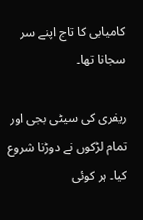کامیابی کا تاج اپنے سر سجانا تھا۔

ریفری کی سیٹی بجی اور تمام لڑکوں نے دوڑنا شروع کیا۔ ہر کوئی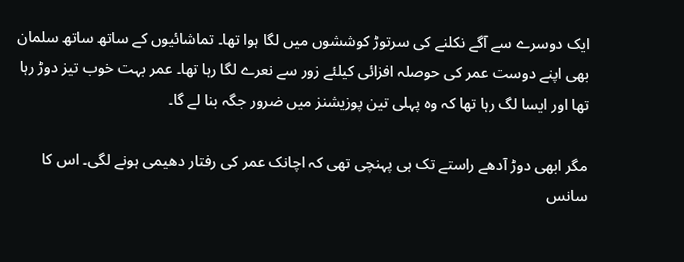ایک دوسرے سے آگے نکلنے کی سرتوڑ کوششوں میں لگا ہوا تھا۔ تماشائیوں کے ساتھ ساتھ سلمان بھی اپنے دوست عمر کی حوصلہ افزائی کیلئے زور سے نعرے لگا رہا تھا۔ عمر بہت خوب تیز دوڑ رہا تھا اور ایسا لگ رہا تھا کہ وہ پہلی تین پوزیشنز میں ضرور جگہ بنا لے گا۔

مگر ابھی دوڑ آدھے راستے تک ہی پہنچی تھی کہ اچانک عمر کی رفتار دھیمی ہونے لگی۔ اس کا سانس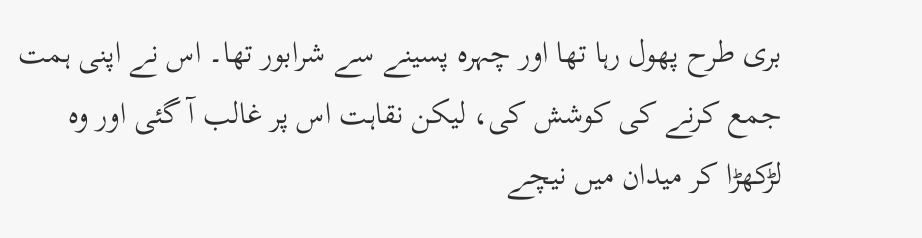بری طرح پھول رہا تھا اور چہرہ پسینے سے شرابور تھا۔ اس نے اپنی ہمت جمع کرنے کی کوشش کی، لیکن نقاہت اس پر غالب آ گئی اور وہ لڑکھڑا کر میدان میں نیچے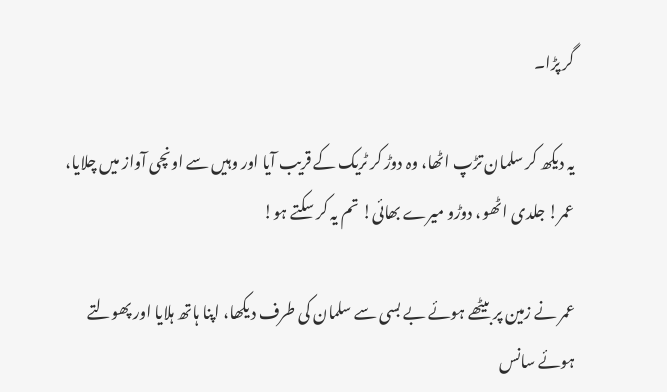گر پڑا۔

یہ دیکھ کر سلمان تڑپ اٹھا، وہ دوڑ کر ٹریک کے قریب آیا اور وہیں سے اونچی آواز میں چلایا، عمر! جلدی اٹھو، دوڑو میرے بھائی! تم یہ کر سکتے ہو!

عمر نے زمین پر بیٹھے ہوئے بے بسی سے سلمان کی طرف دیکھا، اپنا ہاتھ ہلایا اور پھولتے ہوئے سانس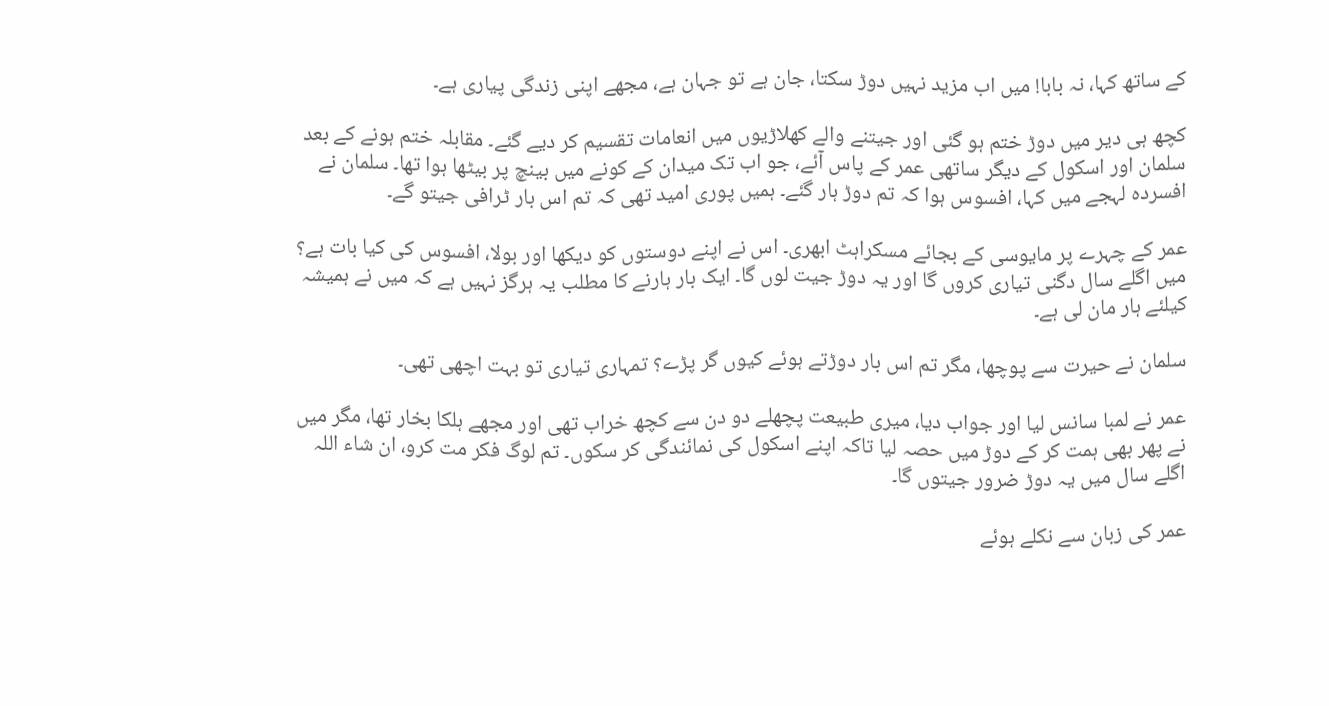کے ساتھ کہا، نہ بابا! میں اب مزید نہیں دوڑ سکتا، جان ہے تو جہان ہے، مجھے اپنی زندگی پیاری ہے۔

کچھ ہی دیر میں دوڑ ختم ہو گئی اور جیتنے والے کھلاڑیوں میں انعامات تقسیم کر دیے گئے۔ مقابلہ ختم ہونے کے بعد سلمان اور اسکول کے دیگر ساتھی عمر کے پاس آئے، جو اب تک میدان کے کونے میں بینچ پر بیٹھا ہوا تھا۔ سلمان نے افسردہ لہجے میں کہا، افسوس ہوا کہ تم دوڑ ہار گئے۔ ہمیں پوری امید تھی کہ تم اس بار ٹرافی جیتو گے۔

عمر کے چہرے پر مایوسی کے بجائے مسکراہٹ ابھری۔ اس نے اپنے دوستوں کو دیکھا اور بولا، افسوس کی کیا بات ہے؟ میں اگلے سال دگنی تیاری کروں گا اور یہ دوڑ جیت لوں گا۔ ایک بار ہارنے کا مطلب یہ ہرگز نہیں ہے کہ میں نے ہمیشہ کیلئے ہار مان لی ہے۔

سلمان نے حیرت سے پوچھا، مگر تم اس بار دوڑتے ہوئے کیوں گر پڑے؟ تمہاری تیاری تو بہت اچھی تھی۔

عمر نے لمبا سانس لیا اور جواب دیا، میری طبیعت پچھلے دو دن سے کچھ خراب تھی اور مجھے ہلکا بخار تھا، مگر میں نے پھر بھی ہمت کر کے دوڑ میں حصہ لیا تاکہ اپنے اسکول کی نمائندگی کر سکوں۔ تم لوگ فکر مت کرو، ان شاء اللہ اگلے سال میں یہ دوڑ ضرور جیتوں گا۔

عمر کی زبان سے نکلے ہوئے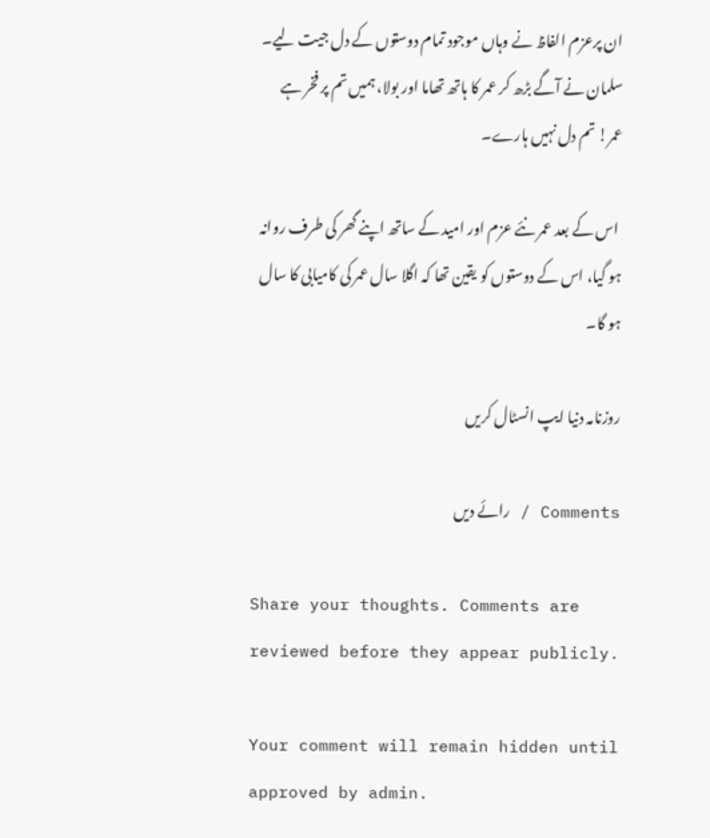ان پرعزم الفاظ نے وہاں موجود تمام دوستوں کے دل جیت لیے۔ سلمان نے آگے بڑھ کر عمر کا ہاتھ تھاما اور بولا، ہمیں تم پر فخر ہے عمر! تم دل نہیں ہارے۔

 اس کے بعد عمر نئے عزم اور امید کے ساتھ اپنے گھر کی طرف روانہ ہو گیا، اس کے دوستوں کو یقین تھا کہ اگلا سال عمر کی کامیابی کا سال ہو گا۔

روزنامہ دنیا ایپ انسٹال کریں

Comments / رائے دیں

Share your thoughts. Comments are reviewed before they appear publicly.

Your comment will remain hidden until approved by admin.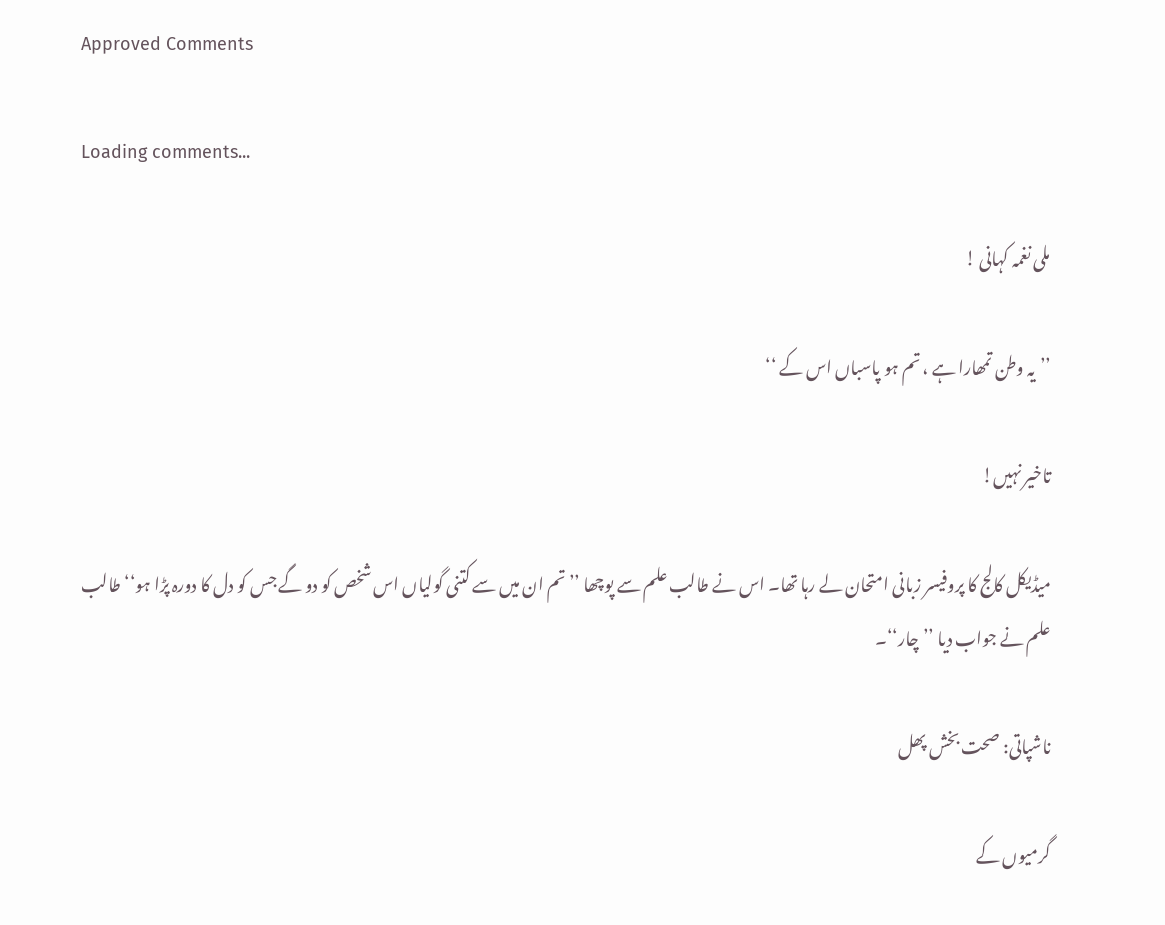Approved Comments

Loading comments...

ملی نغمہ کہانی !

’’یہ وطن تمھارا ہے ، تم ہو پاسباں اس کے ‘‘

تاخیر نہیں!

میڈیکل کالج کا پروفیسر زبانی امتحان لے رہا تھا۔ اس نے طالب علم سے پوچھا ’’تم ان میں سے کتنی گولیاں اس شخص کو دو گے جس کو دل کا دورہ پڑا ہو‘‘ طالب علم نے جواب دیا ’’چار‘‘۔

ناشپاتی: صحت بخش پھل

گرمیوں کے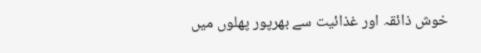خوش ذائقہ اور غذائیت سے بھرپور پھلوں میں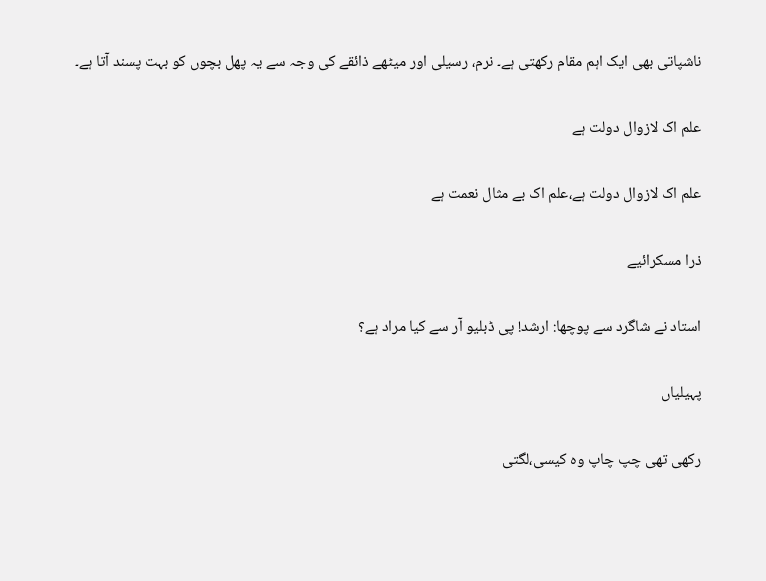ناشپاتی بھی ایک اہم مقام رکھتی ہے۔ نرم، رسیلی اور میٹھے ذائقے کی وجہ سے یہ پھل بچوں کو بہت پسند آتا ہے۔

علم اک لازوال دولت ہے

علم اک لازوال دولت ہے،علم اک بے مثال نعمت ہے

ذرا مسکرائیے

استاد نے شاگرد سے پوچھا: ارشد! پی ڈبلیو آر سے کیا مراد ہے؟

پہیلیاں

رکھی تھی چپ چاپ وہ کیسی،لگتی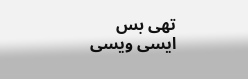تھی بس ایسی ویسی